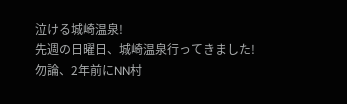泣ける城崎温泉!
先週の日曜日、城崎温泉行ってきました!
勿論、2年前にNN村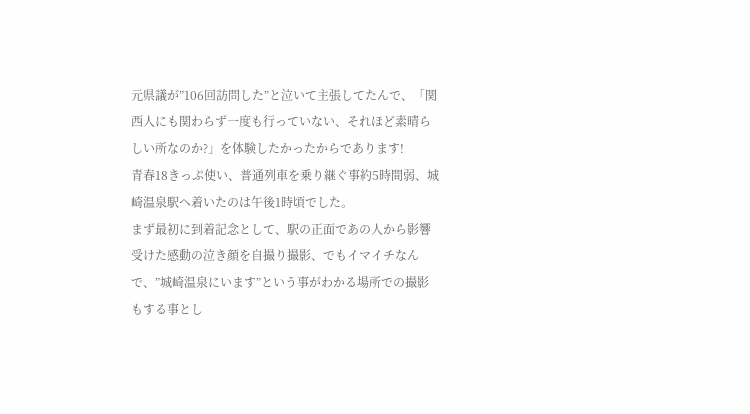元県議が”106回訪問した”と泣いて主張してたんで、「関西人にも関わらず一度も行っていない、それほど素晴らしい所なのか?」を体験したかったからであります!
青春18きっぷ使い、普通列車を乗り継ぐ事約5時間弱、城崎温泉駅へ着いたのは午後1時頃でした。
まず最初に到着記念として、駅の正面であの人から影響受けた感動の泣き顔を自撮り撮影、でもイマイチなんで、”城崎温泉にいます”という事がわかる場所での撮影もする事とし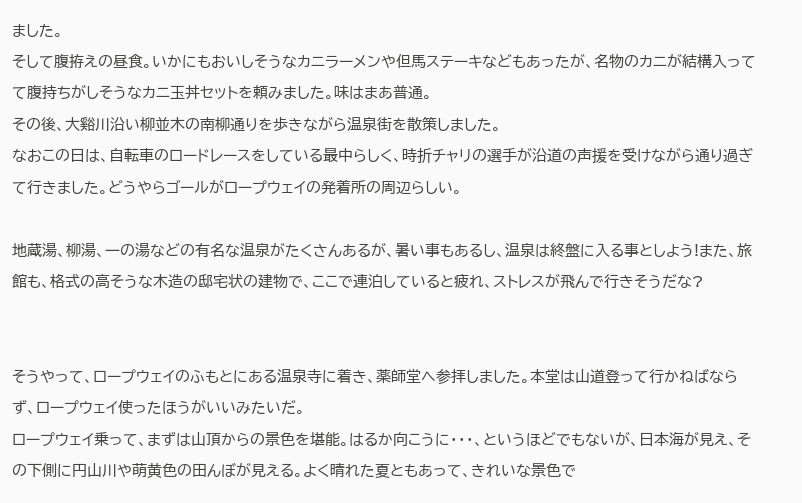ました。
そして腹拵えの昼食。いかにもおいしそうなカニラーメンや但馬ステーキなどもあったが、名物のカニが結構入ってて腹持ちがしそうなカニ玉丼セットを頼みました。味はまあ普通。
その後、大谿川沿い柳並木の南柳通りを歩きながら温泉街を散策しました。
なおこの日は、自転車のロードレースをしている最中らしく、時折チャリの選手が沿道の声援を受けながら通り過ぎて行きました。どうやらゴールがロープウェイの発着所の周辺らしい。

地蔵湯、柳湯、一の湯などの有名な温泉がたくさんあるが、暑い事もあるし、温泉は終盤に入る事としよう!また、旅館も、格式の高そうな木造の邸宅状の建物で、ここで連泊していると疲れ、ストレスが飛んで行きそうだな?


そうやって、ロープウェイのふもとにある温泉寺に着き、薬師堂へ参拝しました。本堂は山道登って行かねばならず、ロープウェイ使ったほうがいいみたいだ。
ロープウェイ乗って、まずは山頂からの景色を堪能。はるか向こうに・・・、というほどでもないが、日本海が見え、その下側に円山川や萌黄色の田んぼが見える。よく晴れた夏ともあって、きれいな景色で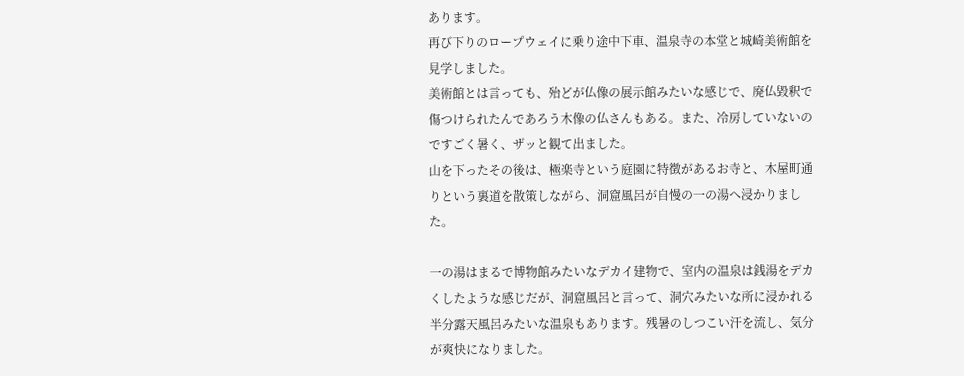あります。
再び下りのロープウェイに乗り途中下車、温泉寺の本堂と城崎美術館を見学しました。
美術館とは言っても、殆どが仏像の展示館みたいな感じで、廃仏毀釈で傷つけられたんであろう木像の仏さんもある。また、冷房していないのですごく暑く、ザッと観て出ました。
山を下ったその後は、極楽寺という庭園に特徴があるお寺と、木屋町通りという裏道を散策しながら、洞窟風呂が自慢の一の湯へ浸かりました。

一の湯はまるで博物館みたいなデカイ建物で、室内の温泉は銭湯をデカくしたような感じだが、洞窟風呂と言って、洞穴みたいな所に浸かれる半分露天風呂みたいな温泉もあります。残暑のしつこい汗を流し、気分が爽快になりました。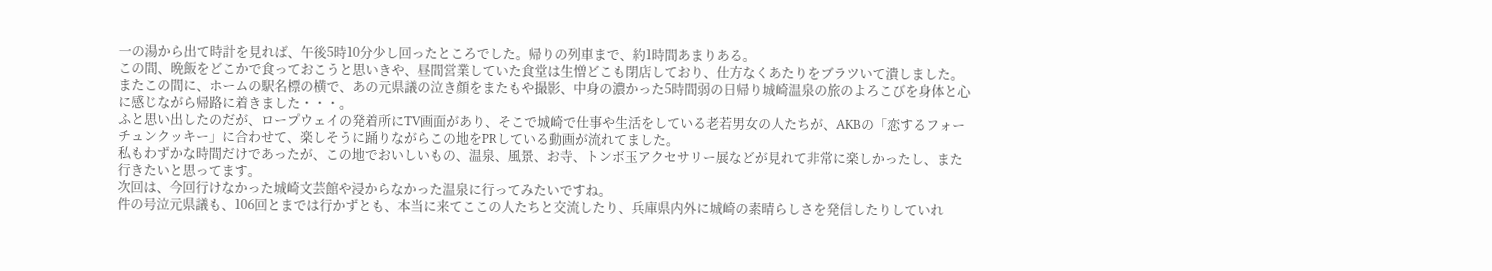一の湯から出て時計を見れば、午後5時10分少し回ったところでした。帰りの列車まで、約1時間あまりある。
この間、晩飯をどこかで食っておこうと思いきや、昼間営業していた食堂は生憎どこも閉店しており、仕方なくあたりをブラツいて潰しました。
またこの間に、ホームの駅名標の横で、あの元県議の泣き顔をまたもや撮影、中身の濃かった5時間弱の日帰り城崎温泉の旅のよろこびを身体と心に感じながら帰路に着きました・・・。
ふと思い出したのだが、ロープウェイの発着所にTV画面があり、そこで城崎で仕事や生活をしている老若男女の人たちが、AKBの「恋するフォーチュンクッキー」に合わせて、楽しそうに踊りながらこの地をPRしている動画が流れてました。
私もわずかな時間だけであったが、この地でおいしいもの、温泉、風景、お寺、トンボ玉アクセサリー展などが見れて非常に楽しかったし、また行きたいと思ってます。
次回は、今回行けなかった城崎文芸館や浸からなかった温泉に行ってみたいですね。
件の号泣元県議も、106回とまでは行かずとも、本当に来てここの人たちと交流したり、兵庫県内外に城崎の素晴らしさを発信したりしていれ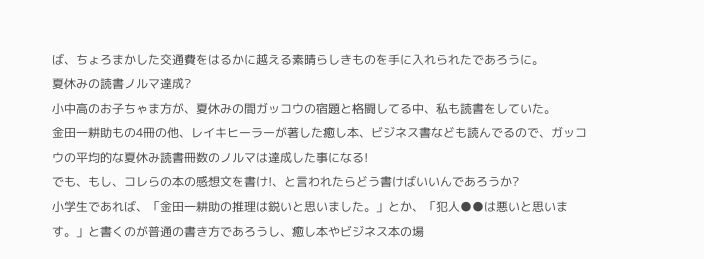ば、ちょろまかした交通費をはるかに越える素晴らしきものを手に入れられたであろうに。
夏休みの読書ノルマ達成?
小中高のお子ちゃま方が、夏休みの間ガッコウの宿題と格闘してる中、私も読書をしていた。
金田一耕助もの4冊の他、レイキヒーラーが著した癒し本、ビジネス書なども読んでるので、ガッコウの平均的な夏休み読書冊数のノルマは達成した事になる!
でも、もし、コレらの本の感想文を書け!、と言われたらどう書けばいいんであろうか?
小学生であれば、「金田一耕助の推理は鋭いと思いました。」とか、「犯人●●は悪いと思います。」と書くのが普通の書き方であろうし、癒し本やビジネス本の場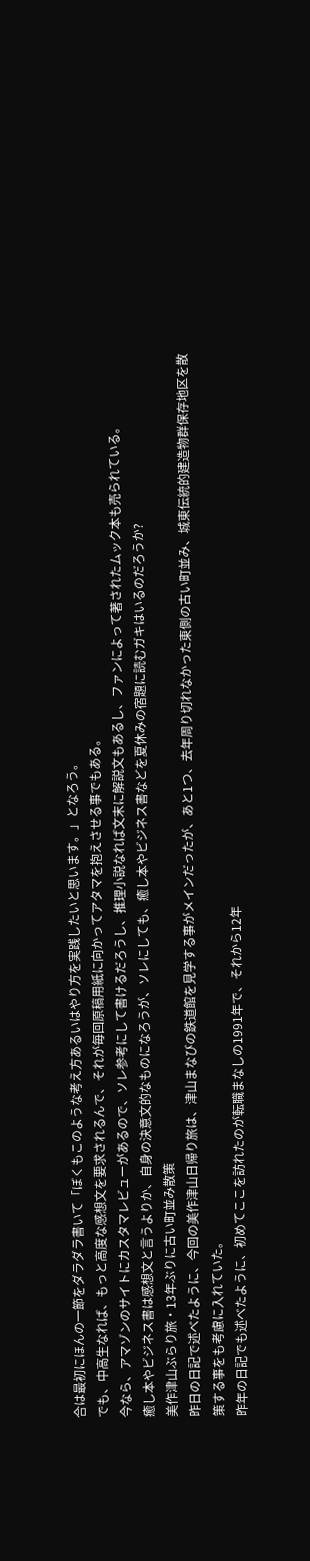合は最初にほんの一節をダラダラ書いて「ぼくもこのような考え方あるいはやり方を実践したいと思います。」となろう。
でも、中高生なれば、もっと高度な感想文を要求されるんで、それが毎回原稿用紙に向かってアタマを抱えさせる事でもある。
今なら、アマゾンのサイトにカスタマレビューがあるので、ソレ参考にして書けるだろうし、推理小説なれば文末に解説文もあるし、ファンによって著されたムック本も売られている。
癒し本やビジネス書は感想文と言うよりか、自身の決意文的なものになろうが、ソレにしても、癒し本やビジネス書などを夏休みの宿題に読むガキはいるのだろうか?
美作津山ぶらり旅・13年ぶりに古い町並み散策
昨日の日記で述べたように、今回の美作津山日帰り旅は、津山まなびの鉄道館を見学する事がメインだったが、あと1つ、去年周り切れなかった東側の古い町並み、城東伝統的建造物群保存地区を散策する事をも考慮に入れていた。
昨年の日記でも述べたように、初めてここを訪れたのが転職まなしの1991年で、それから12年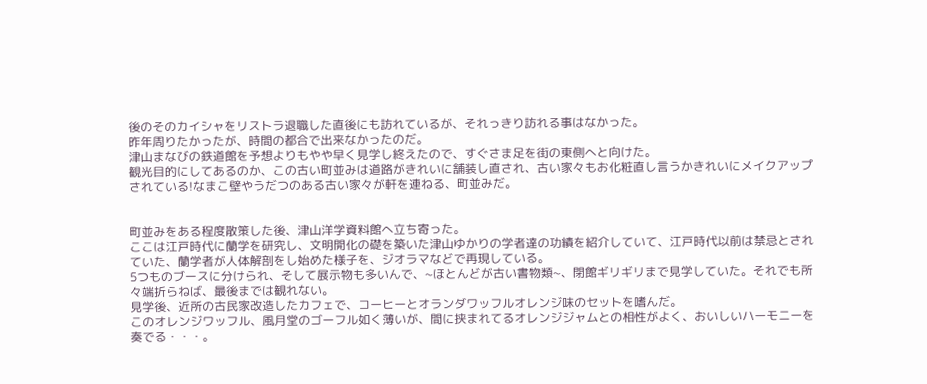後のそのカイシャをリストラ退職した直後にも訪れているが、それっきり訪れる事はなかった。
昨年周りたかったが、時間の都合で出来なかったのだ。
津山まなびの鉄道館を予想よりもやや早く見学し終えたので、すぐさま足を街の東側へと向けた。
観光目的にしてあるのか、この古い町並みは道路がきれいに舗装し直され、古い家々もお化粧直し言うかきれいにメイクアップされている!なまこ壁やうだつのある古い家々が軒を連ねる、町並みだ。


町並みをある程度散策した後、津山洋学資料館へ立ち寄った。
ここは江戸時代に蘭学を研究し、文明開化の礎を築いた津山ゆかりの学者達の功績を紹介していて、江戸時代以前は禁忌とされていた、蘭学者が人体解剖をし始めた様子を、ジオラマなどで再現している。
5つものブースに分けられ、そして展示物も多いんで、~ほとんどが古い書物類~、閉館ギリギリまで見学していた。それでも所々端折らねば、最後までは観れない。
見学後、近所の古民家改造したカフェで、コーヒーとオランダワッフルオレンジ味のセットを嗜んだ。
このオレンジワッフル、風月堂のゴーフル如く薄いが、間に挟まれてるオレンジジャムとの相性がよく、おいしいハーモニーを奏でる・・・。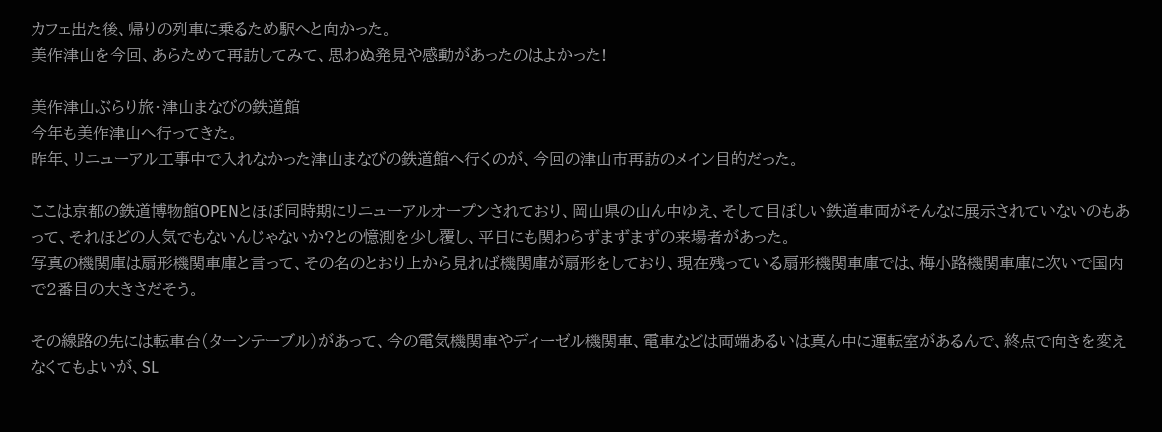カフェ出た後、帰りの列車に乗るため駅へと向かった。
美作津山を今回、あらためて再訪してみて、思わぬ発見や感動があったのはよかった!

美作津山ぶらり旅・津山まなびの鉄道館
今年も美作津山へ行ってきた。
昨年、リニューアル工事中で入れなかった津山まなびの鉄道館へ行くのが、今回の津山市再訪のメイン目的だった。

ここは京都の鉄道博物館OPENとほぼ同時期にリニューアルオープンされており、岡山県の山ん中ゆえ、そして目ぼしい鉄道車両がそんなに展示されていないのもあって、それほどの人気でもないんじゃないか?との憶測を少し覆し、平日にも関わらずまずまずの来場者があった。
写真の機関庫は扇形機関車庫と言って、その名のとおり上から見れば機関庫が扇形をしており、現在残っている扇形機関車庫では、梅小路機関車庫に次いで国内で2番目の大きさだそう。

その線路の先には転車台(ターンテーブル)があって、今の電気機関車やディーゼル機関車、電車などは両端あるいは真ん中に運転室があるんで、終点で向きを変えなくてもよいが、SL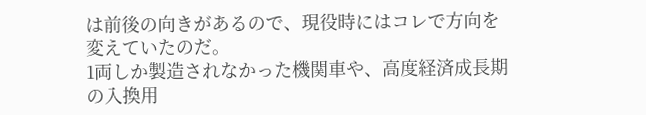は前後の向きがあるので、現役時にはコレで方向を変えていたのだ。
1両しか製造されなかった機関車や、高度経済成長期の入換用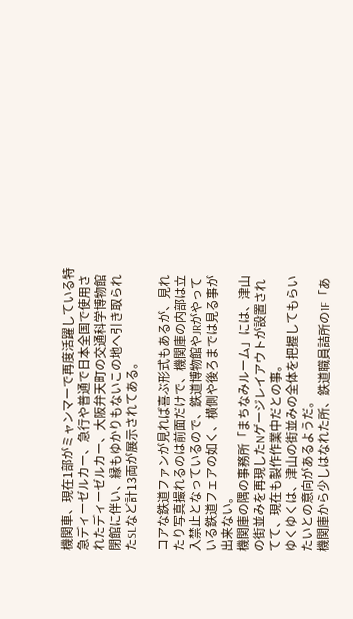機関車、現在1部がミャンマーで再度活躍している特急ディーゼルカー、急行や普通で日本全国で使用されたディーゼルカー、大阪弁天町の交通科学博物館閉館に伴い、縁もゆかりもないこの地へ引き取られたSLなど計13両が展示されてある。

コアな鉄道ファンが見れば喜ぶ形式もあるが、見れたり写真撮れるのは前面だけで、機関庫の内部は立入禁止となっているので、鉄道博物館やJRがやっている鉄道フェアの如く、横側や後ろまでは見る事が出来ない。
機関庫の隅の事務所「まちなみルーム」には、津山の街並みを再現したNゲージレイアウトが設置されてて、現在も製作作業中だとの事。
ゆくゆくは、津山の街並みの全体を把握してもらいたいとの意向があるようだ。
機関庫から少しはなれた所、鉄道職員詰所の1F「あ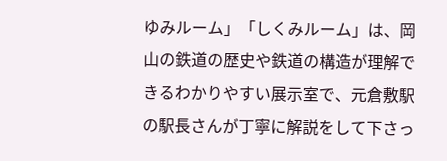ゆみルーム」「しくみルーム」は、岡山の鉄道の歴史や鉄道の構造が理解できるわかりやすい展示室で、元倉敷駅の駅長さんが丁寧に解説をして下さっ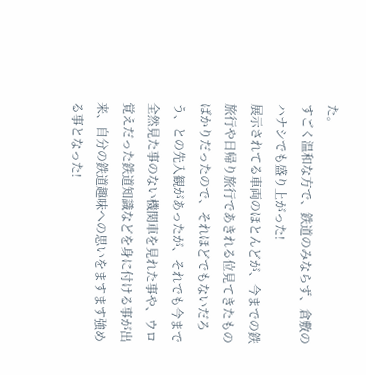た。
すごく温和な方で、鉄道のみならず、倉敷のハナシでも盛り上がった!
展示されてる車両のほとんどが、今までの鉄旅行や日帰り旅行であきれる位見てきたものばかりだったので、それほどでもないだろう、との先入観があったが、それでも今まで全然見た事のない機関車を見れた事や、ウロ覚えだった鉄道知識などを身に付ける事が出来、自分の鉄道趣味への思いをますます強める事となった!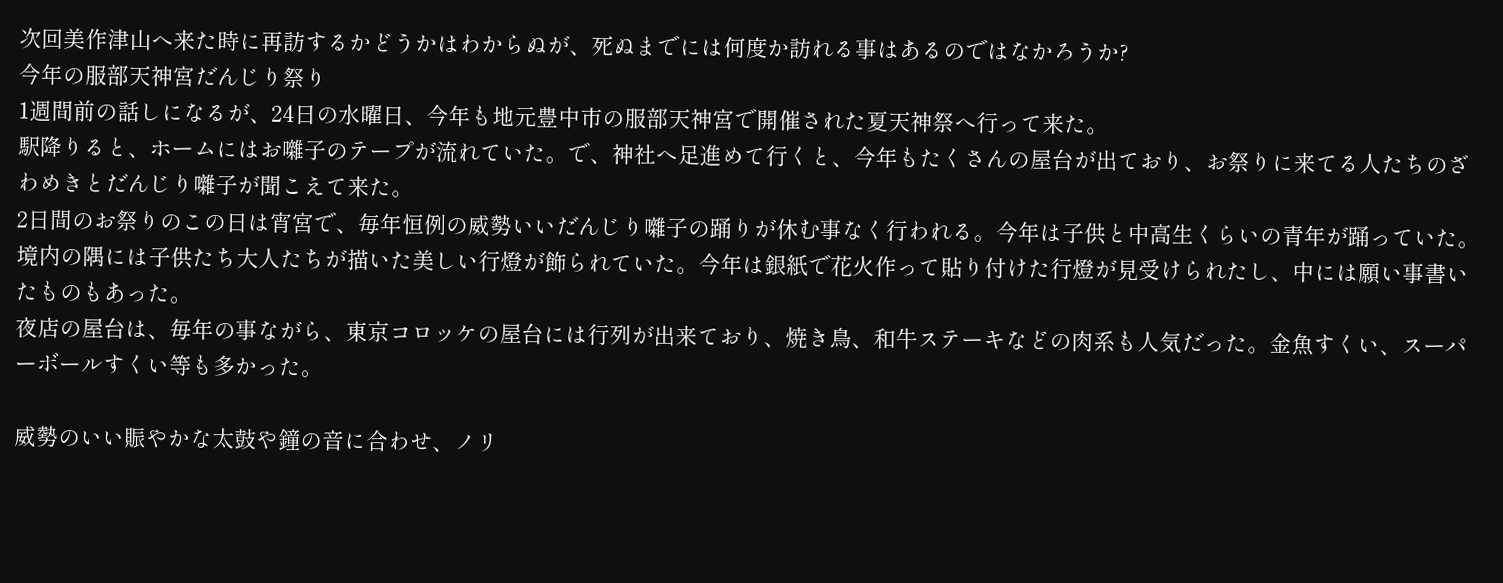次回美作津山へ来た時に再訪するかどうかはわからぬが、死ぬまでには何度か訪れる事はあるのではなかろうか?
今年の服部天神宮だんじり祭り
1週間前の話しになるが、24日の水曜日、今年も地元豊中市の服部天神宮で開催された夏天神祭へ行って来た。
駅降りると、ホームにはお囃子のテープが流れていた。で、神社へ足進めて行くと、今年もたくさんの屋台が出ており、お祭りに来てる人たちのざわめきとだんじり囃子が聞こえて来た。
2日間のお祭りのこの日は宵宮で、毎年恒例の威勢いいだんじり囃子の踊りが休む事なく行われる。今年は子供と中高生くらいの青年が踊っていた。
境内の隅には子供たち大人たちが描いた美しい行燈が飾られていた。今年は銀紙で花火作って貼り付けた行燈が見受けられたし、中には願い事書いたものもあった。
夜店の屋台は、毎年の事ながら、東京コロッケの屋台には行列が出来ており、焼き鳥、和牛ステーキなどの肉系も人気だった。金魚すくい、スーパーボールすくい等も多かった。

威勢のいい賑やかな太鼓や鐘の音に合わせ、ノリ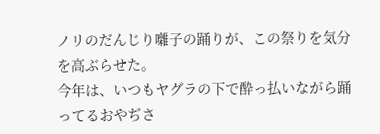ノリのだんじり囃子の踊りが、この祭りを気分を高ぶらせた。
今年は、いつもヤグラの下で酔っ払いながら踊ってるおやぢさ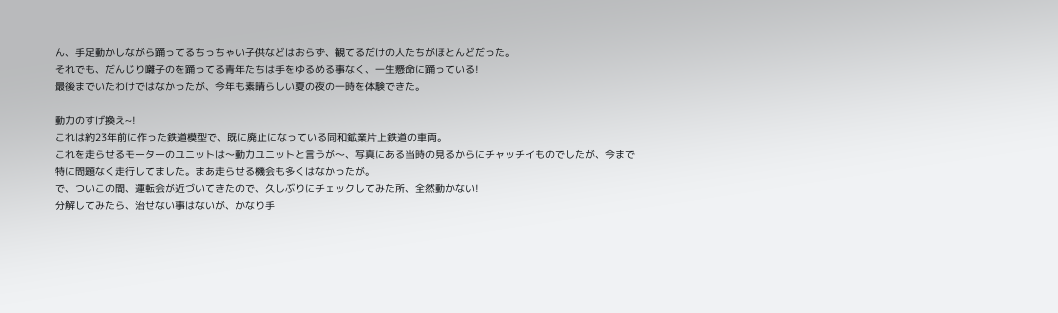ん、手足動かしながら踊ってるちっちゃい子供などはおらず、観てるだけの人たちがほとんどだった。
それでも、だんじり囃子のを踊ってる青年たちは手をゆるめる事なく、一生懸命に踊っている!
最後までいたわけではなかったが、今年も素晴らしい夏の夜の一時を体験できた。

動力のすげ換え~!
これは約23年前に作った鉄道模型で、既に廃止になっている同和鉱業片上鉄道の車両。
これを走らせるモーターのユニットは〜動力ユニットと言うが〜、写真にある当時の見るからにチャッチイものでしたが、今まで特に問題なく走行してました。まあ走らせる機会も多くはなかったが。
で、ついこの間、運転会が近づいてきたので、久しぶりにチェックしてみた所、全然動かない!
分解してみたら、治せない事はないが、かなり手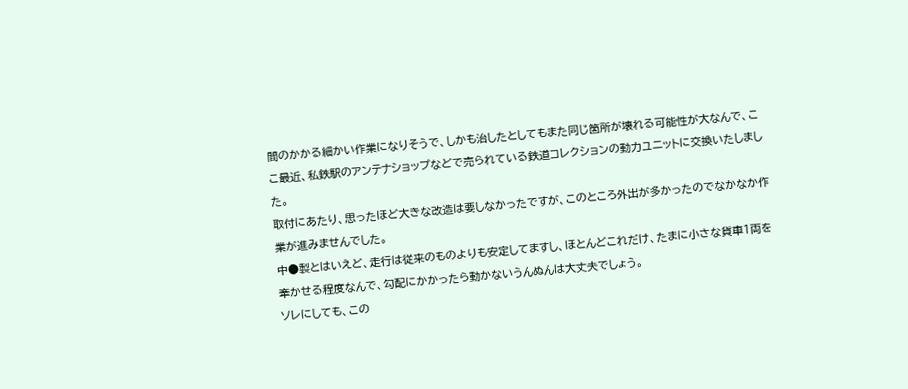間のかかる細かい作業になりそうで、しかも治したとしてもまた同じ箇所が壊れる可能性が大なんで、ここ最近、私鉄駅のアンテナショップなどで売られている鉄道コレクションの動力ユニットに交換いたしました。
取付にあたり、思ったほど大きな改造は要しなかったですが、このところ外出が多かったのでなかなか作業が進みませんでした。
中●製とはいえど、走行は従来のものよりも安定してますし、ほとんどこれだけ、たまに小さな貨車1両を牽かせる程度なんで、勾配にかかったら動かないうんぬんは大丈夫でしょう。
ソレにしても、この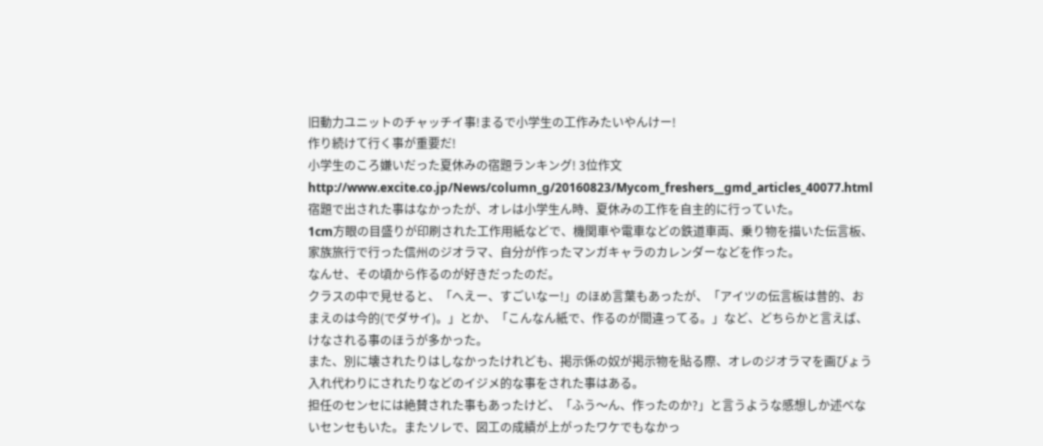旧動力ユニットのチャッチイ事!まるで小学生の工作みたいやんけー!
作り続けて行く事が重要だ!
小学生のころ嫌いだった夏休みの宿題ランキング! 3位作文
http://www.excite.co.jp/News/column_g/20160823/Mycom_freshers__gmd_articles_40077.html
宿題で出された事はなかったが、オレは小学生ん時、夏休みの工作を自主的に行っていた。
1cm方眼の目盛りが印刷された工作用紙などで、機関車や電車などの鉄道車両、乗り物を描いた伝言板、家族旅行で行った信州のジオラマ、自分が作ったマンガキャラのカレンダーなどを作った。
なんせ、その頃から作るのが好きだったのだ。
クラスの中で見せると、「へえー、すごいなー!」のほめ言葉もあったが、「アイツの伝言板は昔的、おまえのは今的(でダサイ)。」とか、「こんなん紙で、作るのが間違ってる。」など、どちらかと言えば、けなされる事のほうが多かった。
また、別に壊されたりはしなかったけれども、掲示係の奴が掲示物を貼る際、オレのジオラマを画びょう入れ代わりにされたりなどのイジメ的な事をされた事はある。
担任のセンセには絶賛された事もあったけど、「ふう〜ん、作ったのか?」と言うような感想しか述べないセンセもいた。またソレで、図工の成績が上がったワケでもなかっ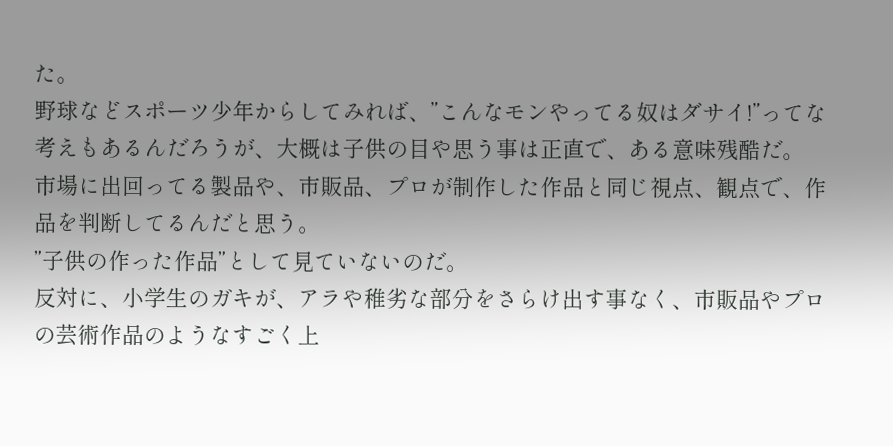た。
野球などスポーツ少年からしてみれば、”こんなモンやってる奴はダサイ!”ってな考えもあるんだろうが、大概は子供の目や思う事は正直で、ある意味残酷だ。
市場に出回ってる製品や、市販品、プロが制作した作品と同じ視点、観点で、作品を判断してるんだと思う。
”子供の作った作品”として見ていないのだ。
反対に、小学生のガキが、アラや稚劣な部分をさらけ出す事なく、市販品やプロの芸術作品のようなすごく上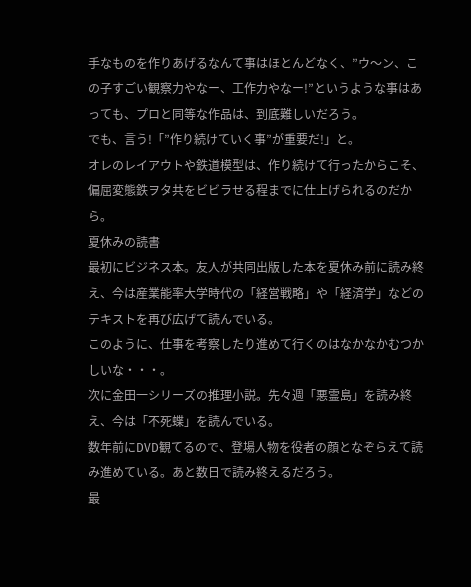手なものを作りあげるなんて事はほとんどなく、”ウ〜ン、この子すごい観察力やなー、工作力やなー!”というような事はあっても、プロと同等な作品は、到底難しいだろう。
でも、言う!「”作り続けていく事”が重要だ!」と。
オレのレイアウトや鉄道模型は、作り続けて行ったからこそ、偏屈変態鉄ヲタ共をビビラせる程までに仕上げられるのだから。
夏休みの読書
最初にビジネス本。友人が共同出版した本を夏休み前に読み終え、今は産業能率大学時代の「経営戦略」や「経済学」などのテキストを再び広げて読んでいる。
このように、仕事を考察したり進めて行くのはなかなかむつかしいな・・・。
次に金田一シリーズの推理小説。先々週「悪霊島」を読み終え、今は「不死蝶」を読んでいる。
数年前にDVD観てるので、登場人物を役者の顔となぞらえて読み進めている。あと数日で読み終えるだろう。
最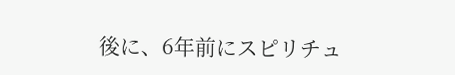後に、6年前にスピリチュ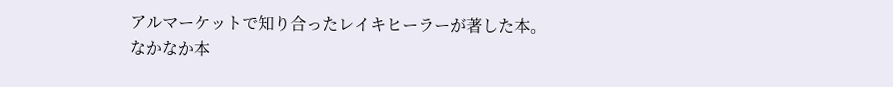アルマーケットで知り合ったレイキヒーラーが著した本。
なかなか本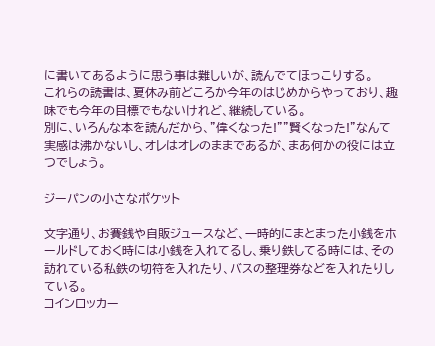に書いてあるように思う事は難しいが、読んでてほっこりする。
これらの読書は、夏休み前どころか今年のはじめからやっており、趣味でも今年の目標でもないけれど、継続している。
別に、いろんな本を読んだから、”偉くなった!””賢くなった!”なんて実感は沸かないし、オレはオレのままであるが、まあ何かの役には立つでしょう。

ジーパンの小さなポケット

文字通り、お賽銭や自販ジュースなど、一時的にまとまった小銭をホールドしておく時には小銭を入れてるし、乗り鉄してる時には、その訪れている私鉄の切符を入れたり、バスの整理券などを入れたりしている。
コインロッカー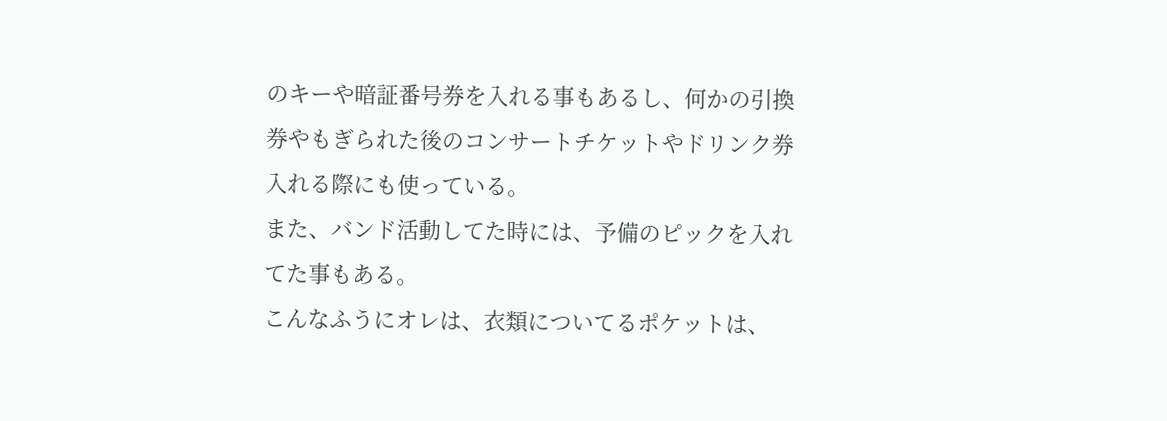のキーや暗証番号券を入れる事もあるし、何かの引換券やもぎられた後のコンサートチケットやドリンク券入れる際にも使っている。
また、バンド活動してた時には、予備のピックを入れてた事もある。
こんなふうにオレは、衣類についてるポケットは、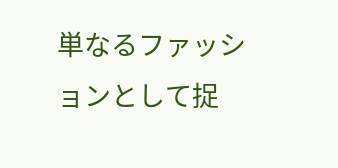単なるファッションとして捉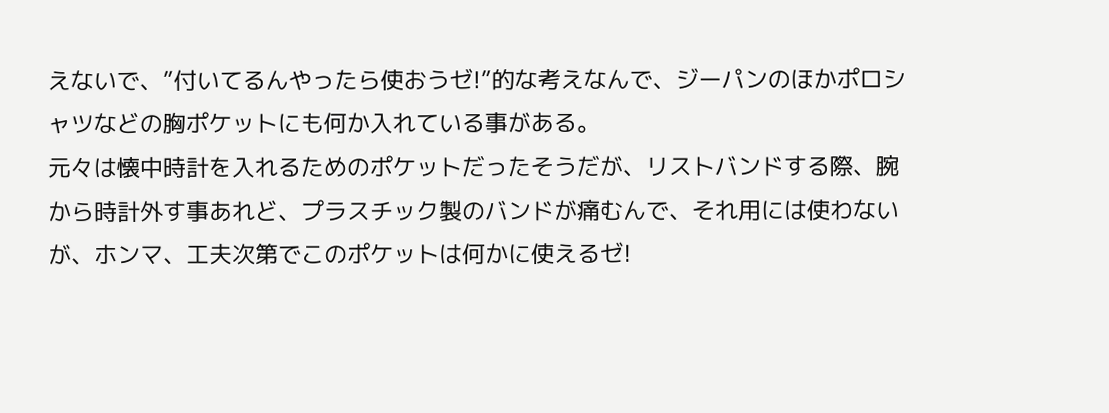えないで、”付いてるんやったら使おうゼ!”的な考えなんで、ジーパンのほかポロシャツなどの胸ポケットにも何か入れている事がある。
元々は懐中時計を入れるためのポケットだったそうだが、リストバンドする際、腕から時計外す事あれど、プラスチック製のバンドが痛むんで、それ用には使わないが、ホンマ、工夫次第でこのポケットは何かに使えるゼ!